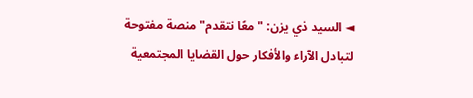◄ السيد ذي يزن: "معًا نتقدم" منصة مفتوحة لتبادل الآراء والأفكار حول القضايا المجتمعية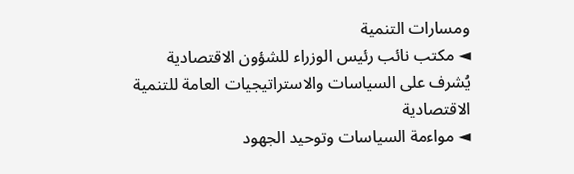ومسارات التنمية
◄ مكتب نائب رئيس الوزراء للشؤون الاقتصادية يُشرف على السياسات والاستراتيجيات العامة للتنمية الاقتصادية
◄ مواءمة السياسات وتوحيد الجهود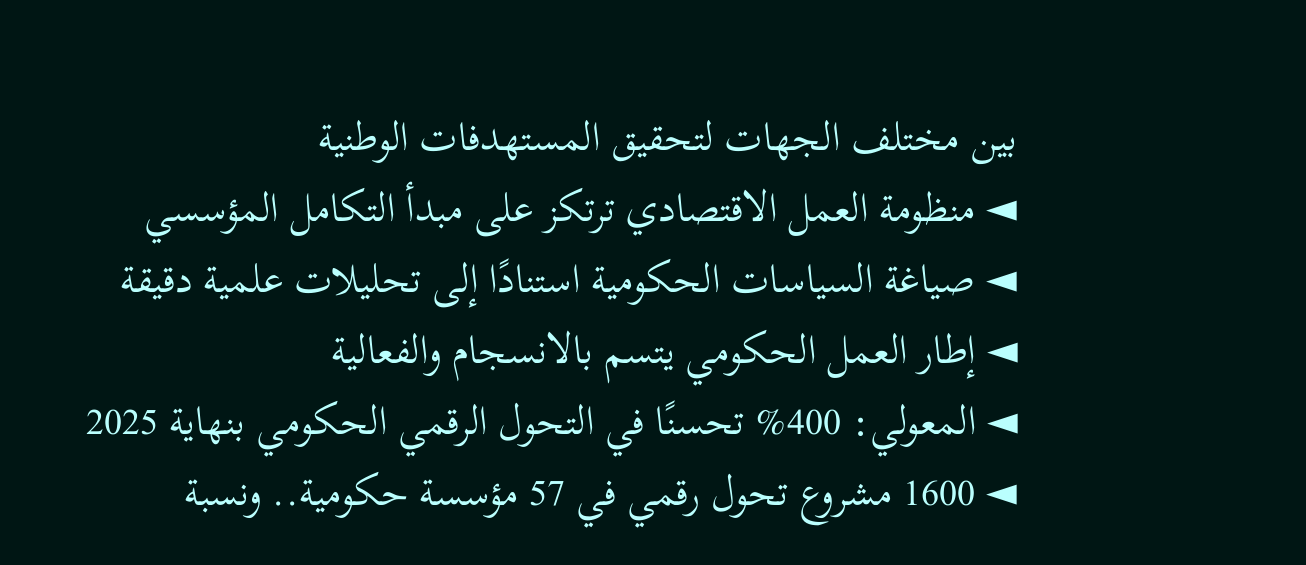بين مختلف الجهات لتحقيق المستهدفات الوطنية
◄ منظومة العمل الاقتصادي ترتكز على مبدأ التكامل المؤسسي
◄ صياغة السياسات الحكومية استنادًا إلى تحليلات علمية دقيقة
◄ إطار العمل الحكومي يتسم بالانسجام والفعالية
◄ المعولي: 400% تحسنًا في التحول الرقمي الحكومي بنهاية 2025
◄ 1600 مشروع تحول رقمي في 57 مؤسسة حكومية.. ونسبة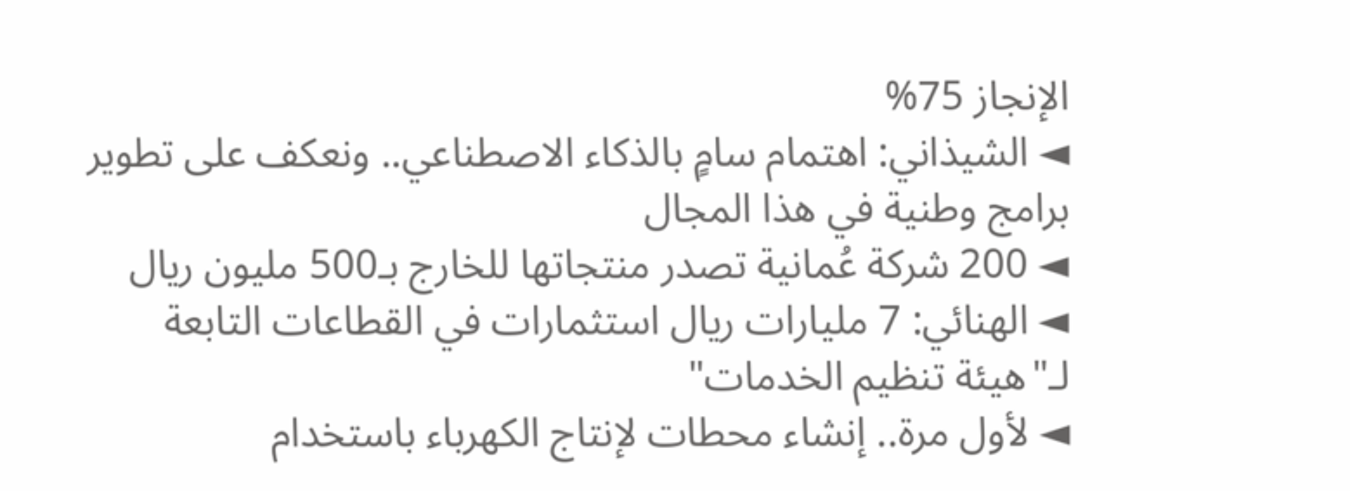الإنجاز 75%
◄ الشيذاني: اهتمام سامٍ بالذكاء الاصطناعي.. ونعكف على تطوير برامج وطنية في هذا المجال
◄ 200 شركة عُمانية تصدر منتجاتها للخارج بـ500 مليون ريال
◄ الهنائي: 7 مليارات ريال استثمارات في القطاعات التابعة لـ"هيئة تنظيم الخدمات"
◄ لأول مرة.. إنشاء محطات لإنتاج الكهرباء باستخدام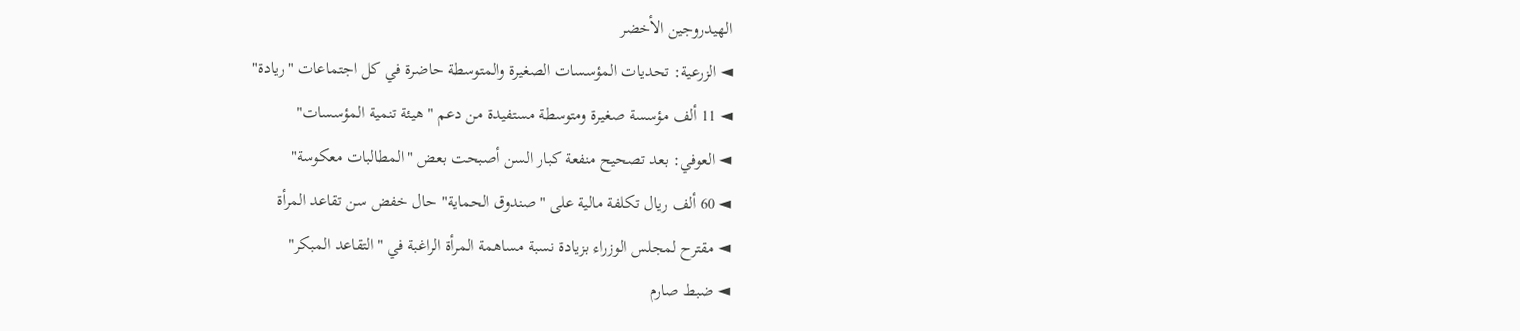الهيدروجين الأخضر
◄ الزرعية: تحديات المؤسسات الصغيرة والمتوسطة حاضرة في كل اجتماعات "ريادة"
◄ 11 ألف مؤسسة صغيرة ومتوسطة مستفيدة من دعم "هيئة تنمية المؤسسات"
◄ العوفي: بعد تصحيح منفعة كبار السن أصبحت بعض "المطالبات معكوسة"
◄ 60 ألف ريال تكلفة مالية على "صندوق الحماية" حال خفض سن تقاعد المرأة
◄ مقترح لمجلس الوزراء بزيادة نسبة مساهمة المرأة الراغبة في "التقاعد المبكر"
◄ ضبط صارم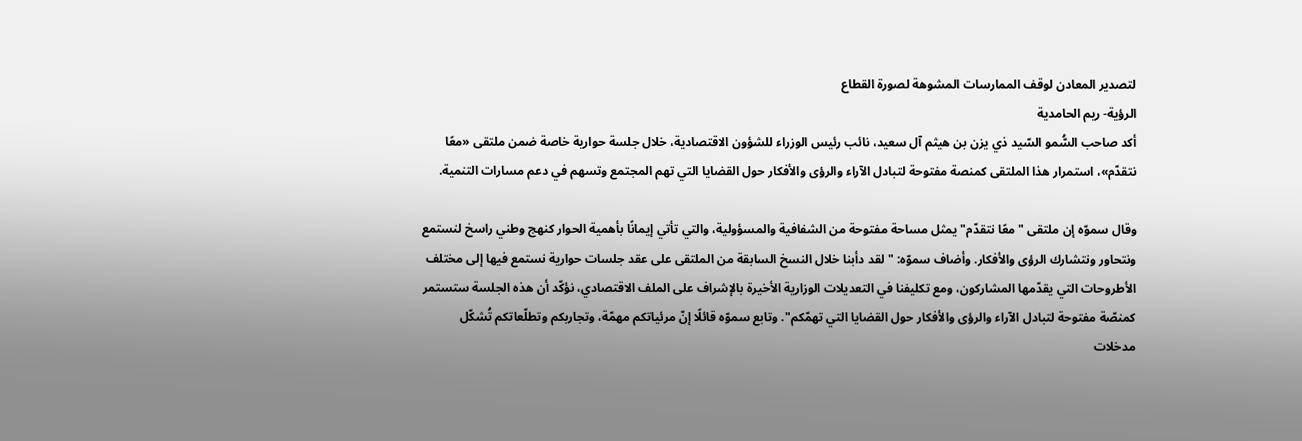لتصدير المعادن لوقف الممارسات المشوهة لصورة القطاع
الرؤية- ريم الحامدية
أكد صاحب السُّمو السّيد ذي يزن بن هيثم آل سعيد، نائب رئيس الوزراء للشؤون الاقتصادية، خلال جلسة حوارية خاصة ضمن ملتقى «معًا نتقدّم»، استمرار هذا الملتقى كمنصة مفتوحة لتبادل الآراء والرؤى والأفكار حول القضايا التي تهم المجتمع وتسهم في دعم مسارات التنمية.

وقال سموّه إن ملتقى "معًا نتقدّم" يمثل مساحة مفتوحة من الشفافية والمسؤولية، والتي تأتي إيمانًا بأهمية الحوار كنهج وطني راسخ لنستمع ونتحاور ونتشارك الرؤى والأفكار. وأضاف سموّه: "لقد دأبنا خلال النسخ السابقة من الملتقى على عقد جلسات حوارية نستمع فيها إلى مختلف الأطروحات التي يقدّمها المشاركون، ومع تكليفنا في التعديلات الوزارية الأخيرة بالإشراف على الملف الاقتصادي، نؤكّد أن هذه الجلسة ستستمر كمنصّة مفتوحة لتبادل الآراء والرؤى والأفكار حول القضايا التي تهمّكم". وتابع سموّه قائلًا إنّ مرئياتكم مهمّة، وتجاربكم وتطلّعاتكم تُشكّل مدخلات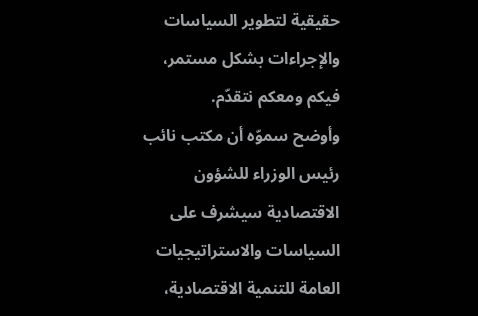حقيقية لتطوير السياسات والإجراءات بشكل مستمر، فيكم ومعكم نتقدّم.
وأوضح سموّه أن مكتب نائب رئيس الوزراء للشؤون الاقتصادية سيشرف على السياسات والاستراتيجيات العامة للتنمية الاقتصادية،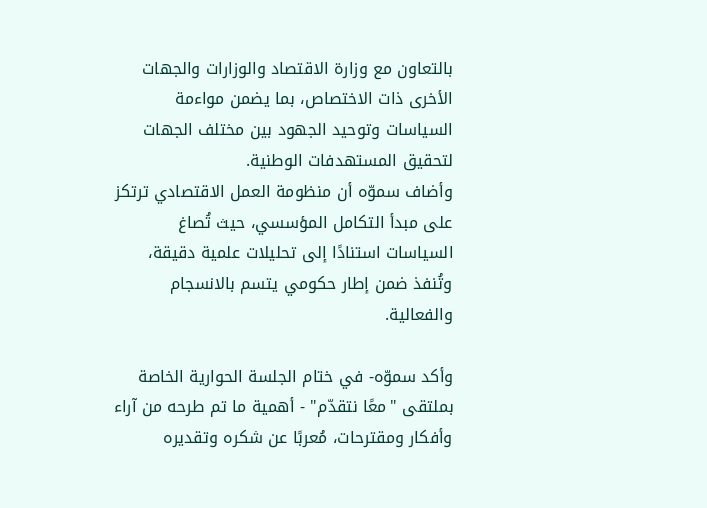بالتعاون مع وزارة الاقتصاد والوزارات والجهات الأخرى ذات الاختصاص، بما يضمن مواءمة السياسات وتوحيد الجهود بين مختلف الجهات لتحقيق المستهدفات الوطنية.
وأضاف سموّه أن منظومة العمل الاقتصادي ترتكز على مبدأ التكامل المؤسسي، حيث تُصاغ السياسات استنادًا إلى تحليلات علمية دقيقة، وتُنفذ ضمن إطار حكومي يتسم بالانسجام والفعالية.

وأكد سموّه- في ختام الجلسة الحوارية الخاصة بملتقى "معًا نتقدّم" - أهمية ما تم طرحه من آراء وأفكار ومقترحات، مُعربًا عن شكره وتقديره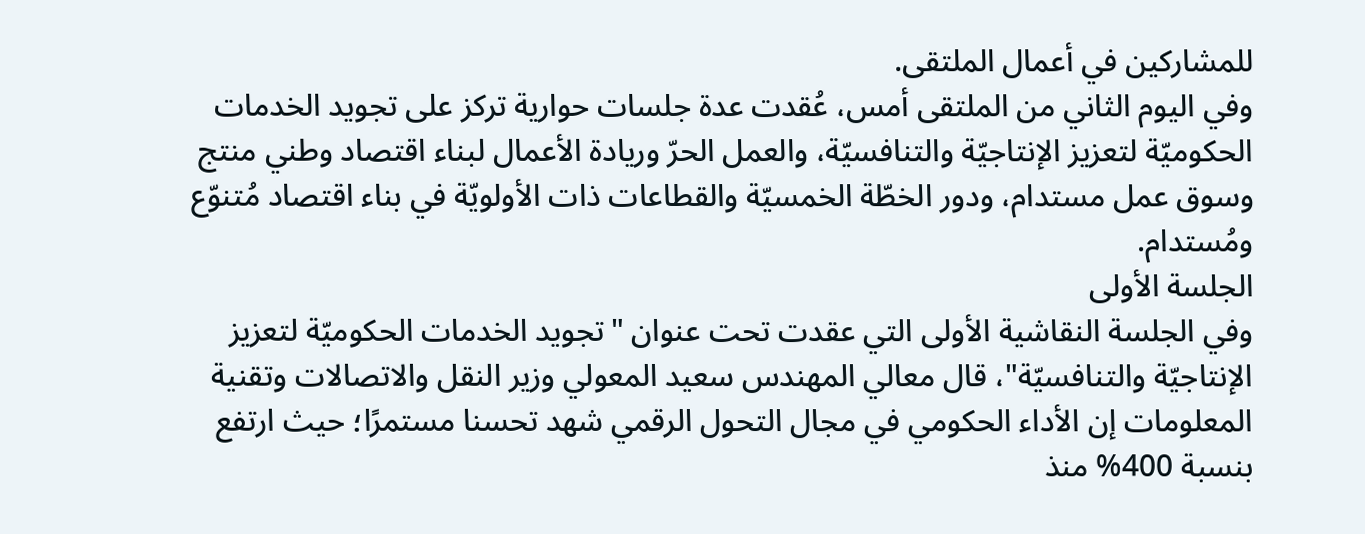للمشاركين في أعمال الملتقى.
وفي اليوم الثاني من الملتقى أمس، عُقدت عدة جلسات حوارية تركز على تجويد الخدمات الحكوميّة لتعزيز الإنتاجيّة والتنافسيّة، والعمل الحرّ وريادة الأعمال لبناء اقتصاد وطني منتج وسوق عمل مستدام، ودور الخطّة الخمسيّة والقطاعات ذات الأولويّة في بناء اقتصاد مُتنوّع ومُستدام.
الجلسة الأولى
وفي الجلسة النقاشية الأولى التي عقدت تحت عنوان "تجويد الخدمات الحكوميّة لتعزيز الإنتاجيّة والتنافسيّة"، قال معالي المهندس سعيد المعولي وزير النقل والاتصالات وتقنية المعلومات إن الأداء الحكومي في مجال التحول الرقمي شهد تحسنا مستمرًا؛ حيث ارتفع بنسبة 400% منذ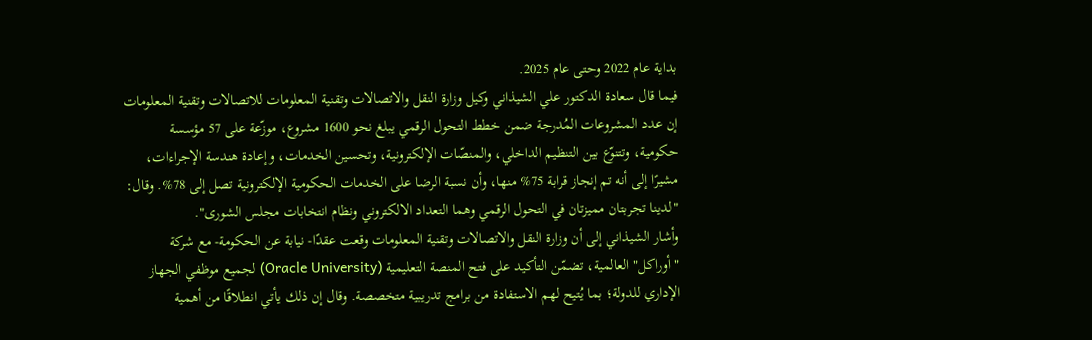بداية عام 2022 وحتى عام 2025.
فيما قال سعادة الدكتور علي الشيذاني وكيل وزارة النقل والاتصالات وتقنية المعلومات للاتصالات وتقنية المعلومات إن عدد المشروعات المُدرجة ضمن خطط التحول الرقمي يبلغ نحو 1600 مشروع، موزّعة على 57 مؤسسة حكومية، وتتنوّع بين التنظيم الداخلي، والمنصّات الإلكترونية، وتحسين الخدمات، وإعادة هندسة الإجراءات، مشيرًا إلى أنه تم إنجاز قرابة 75% منها، وأن نسبة الرضا على الخدمات الحكومية الإلكترونية تصل إلى 78%. وقال: "لدينا تجربتان مميزتان في التحول الرقمي وهما التعداد الالكتروني ونظام انتخابات مجلس الشورى".
وأشار الشيذاني إلى أن وزارة النقل والاتصالات وتقنية المعلومات وقعت عقدًا- نيابة عن الحكومة- مع شركة "أوراكل" العالمية، تضمّن التأكيد على فتح المنصة التعليمية (Oracle University) لجميع موظفي الجهاز الإداري للدولة؛ بما يُتيح لهم الاستفادة من برامج تدريبية متخصصة. وقال إن ذلك يأتي انطلاقًا من أهمية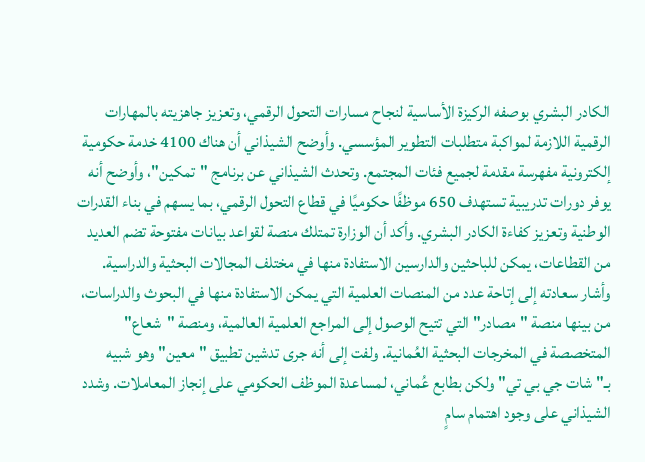الكادر البشري بوصفه الركيزة الأساسية لنجاح مسارات التحول الرقمي، وتعزيز جاهزيته بالمهارات الرقمية اللازمة لمواكبة متطلبات التطوير المؤسسي. وأوضح الشيذاني أن هناك 4100 خدمة حكومية إلكترونية مفهرسة مقدمة لجميع فئات المجتمع. وتحدث الشيذاني عن برنامج "تمكين"، وأوضح أنه يوفر دورات تدريبية تستهدف 650 موظفًا حكوميًا في قطاع التحول الرقمي، بما يسهم في بناء القدرات الوطنية وتعزيز كفاءة الكادر البشري. وأكد أن الوزارة تمتلك منصة لقواعد بيانات مفتوحة تضم العديد من القطاعات، يمكن للباحثين والدارسين الاستفادة منها في مختلف المجالات البحثية والدراسية.
وأشار سعادته إلى إتاحة عدد من المنصات العلمية التي يمكن الاستفادة منها في البحوث والدراسات، من بينها منصة "مصادر" التي تتيح الوصول إلى المراجع العلمية العالمية، ومنصة "شعاع" المتخصصة في المخرجات البحثية العُمانية. ولفت إلى أنه جرى تدشين تطبيق "معين" وهو شبيه بـ"شات جي بي تي" ولكن بطابع عُماني، لمساعدة الموظف الحكومي على إنجاز المعاملات. وشدد الشيذاني على وجود اهتمام سامٍ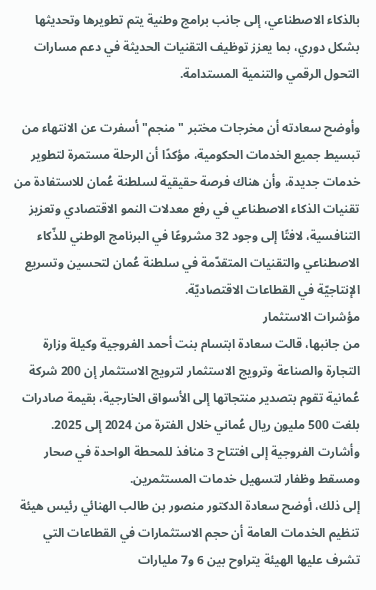بالذكاء الاصطناعي، إلى جانب برامج وطنية يتم تطويرها وتحديثها بشكل دوري، بما يعزز توظيف التقنيات الحديثة في دعم مسارات التحول الرقمي والتنمية المستدامة.

وأوضح سعادته أن مخرجات مختبر "منجم" أسفرت عن الانتهاء من تبسيط جميع الخدمات الحكومية، مؤكدًا أن الرحلة مستمرة لتطوير خدمات جديدة، وأن هناك فرصة حقيقية لسلطنة عُمان للاستفادة من تقنيات الذكاء الاصطناعي في رفع معدلات النمو الاقتصادي وتعزيز التنافسية، لافتًا إلى وجود 32 مشروعًا في البرنامج الوطني للذّكاء الاصطناعي والتقنيات المتقدّمة في سلطنة عُمان لتحسين وتسريع الإنتاجيّة في القطاعات الاقتصاديّة.
مؤشرات الاستثمار
من جانبها، قالت سعادة ابتسام بنت أحمد الفروجية وكيلة وزارة التجارة والصناعة وترويج الاستثمار لترويج الاستثمار إن 200 شركة عُمانية تقوم بتصدير منتجاتها إلى الأسواق الخارجية، بقيمة صادرات بلغت 500 مليون ريال عُماني خلال الفترة من 2024 إلى 2025. وأشارت الفروجية إلى افتتاح 3 منافذ للمحطة الواحدة في صحار ومسقط وظفار لتسهيل خدمات المستثمرين.
إلى ذلك، أوضح سعادة الدكتور منصور بن طالب الهنائي رئيس هيئة تنظيم الخدمات العامة أن حجم الاستثمارات في القطاعات التي تشرف عليها الهيئة يتراوح بين 6 و7 مليارات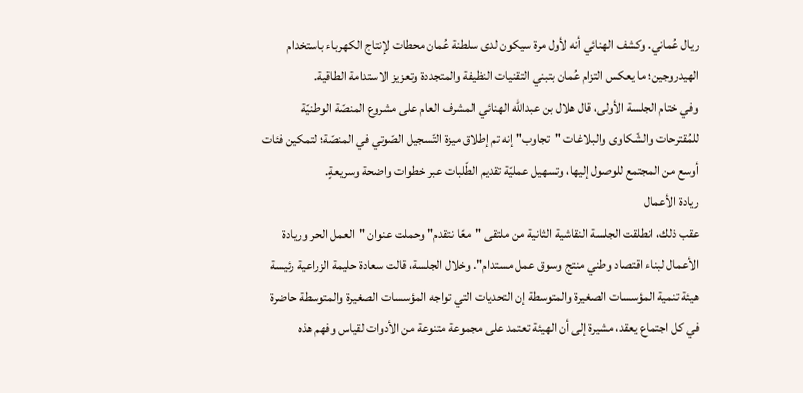ريال عُماني. وكشف الهنائي أنه لأول مرة سيكون لدى سلطنة عُمان محطات لإنتاج الكهرباء باستخدام الهيدروجين؛ ما يعكس التزام عُمان بتبني التقنيات النظيفة والمتجددة وتعزيز الاستدامة الطاقية.
وفي ختام الجلسة الأولى، قال هلال بن عبدالله الهنائي المشرف العام على مشروع المنصّة الوطنيّة للمُقترحات والشّكاوى والبلاغات "تجاوب" إنه تم إطلاق ميزة التّسجيل الصّوتي في المنصّة؛ لتمكين فئات أوسع من المجتمع للوصول إليها، وتسهيل عمليّة تقديم الطّلبات عبر خطوات واضحة وسريعةٍ.
ريادة الأعمال
عقب ذلك، انطلقت الجلسة النقاشية الثانية من ملتقى "معًا نتقدم" وحملت عنوان "العمل الحر وريادة الأعمال لبناء اقتصاد وطني منتج وسوق عمل مستدام". وخلال الجلسة، قالت سعادة حليمة الزراعية رئيسة هيئة تنمية المؤسسات الصغيرة والمتوسطة إن التحديات التي تواجه المؤسسات الصغيرة والمتوسطة حاضرة في كل اجتماع يعقد، مشيرة إلى أن الهيئة تعتمد على مجموعة متنوعة من الأدوات لقياس وفهم هذه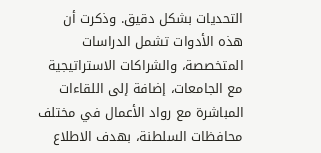التحديات بشكل دقيق. وذكرت أن هذه الأدوات تشمل الدراسات المتخصصة، والشراكات الاستراتيجية مع الجامعات، إضافة إلى اللقاءات المباشرة مع رواد الأعمال في مختلف محافظات السلطنة، بهدف الاطلاع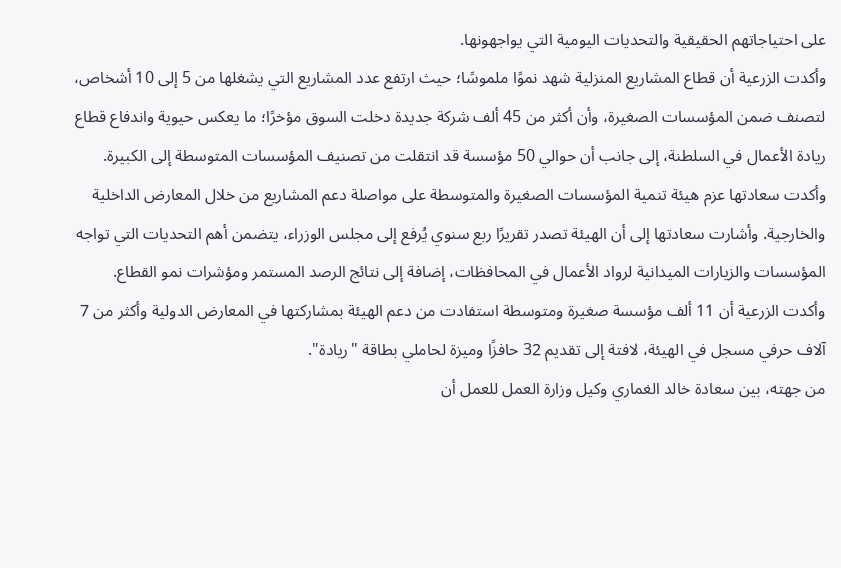على احتياجاتهم الحقيقية والتحديات اليومية التي يواجهونها.
وأكدت الزرعية أن قطاع المشاريع المنزلية شهد نموًا ملموسًا؛ حيث ارتفع عدد المشاريع التي يشغلها من 5 إلى 10 أشخاص، لتصنف ضمن المؤسسات الصغيرة، وأن أكثر من 45 ألف شركة جديدة دخلت السوق مؤخرًا؛ ما يعكس حيوية واندفاع قطاع ريادة الأعمال في السلطنة، إلى جانب أن حوالي 50 مؤسسة قد انتقلت من تصنيف المؤسسات المتوسطة إلى الكبيرة. وأكدت سعادتها عزم هيئة تنمية المؤسسات الصغيرة والمتوسطة على مواصلة دعم المشاريع من خلال المعارض الداخلية والخارجية. وأشارت سعادتها إلى أن الهيئة تصدر تقريرًا ربع سنوي يُرفع إلى مجلس الوزراء، يتضمن أهم التحديات التي تواجه المؤسسات والزيارات الميدانية لرواد الأعمال في المحافظات، إضافة إلى نتائج الرصد المستمر ومؤشرات نمو القطاع. وأكدت الزرعية أن 11 ألف مؤسسة صغيرة ومتوسطة استفادت من دعم الهيئة بمشاركتها في المعارض الدولية وأكثر من 7 آلاف حرفي مسجل في الهيئة، لافتة إلى تقديم 32 حافزًا وميزة لحاملي بطاقة "ريادة".
من جهته، بين سعادة خالد الغماري وكيل وزارة العمل للعمل أن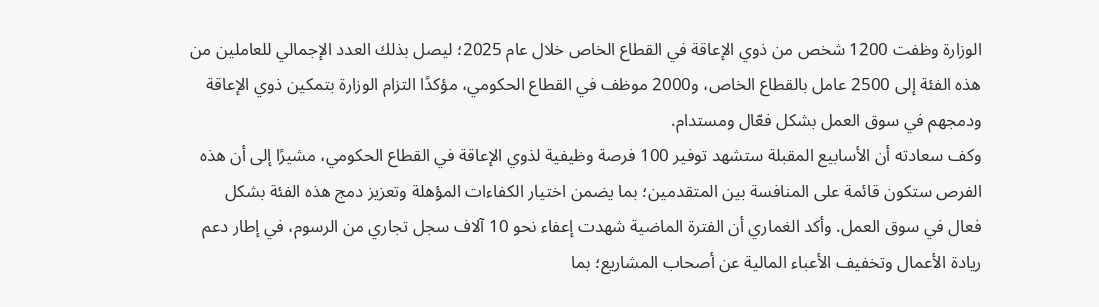الوزارة وظفت 1200 شخص من ذوي الإعاقة في القطاع الخاص خلال عام 2025؛ ليصل بذلك العدد الإجمالي للعاملين من هذه الفئة إلى 2500 عامل بالقطاع الخاص، و2000 موظف في القطاع الحكومي، مؤكدًا التزام الوزارة بتمكين ذوي الإعاقة ودمجهم في سوق العمل بشكل فعّال ومستدام.
وكف سعادته أن الأسابيع المقبلة ستشهد توفير 100 فرصة وظيفية لذوي الإعاقة في القطاع الحكومي، مشيرًا إلى أن هذه الفرص ستكون قائمة على المنافسة بين المتقدمين؛ بما يضمن اختيار الكفاءات المؤهلة وتعزيز دمج هذه الفئة بشكل فعال في سوق العمل. وأكد الغماري أن الفترة الماضية شهدت إعفاء نحو 10 آلاف سجل تجاري من الرسوم، في إطار دعم ريادة الأعمال وتخفيف الأعباء المالية عن أصحاب المشاريع؛ بما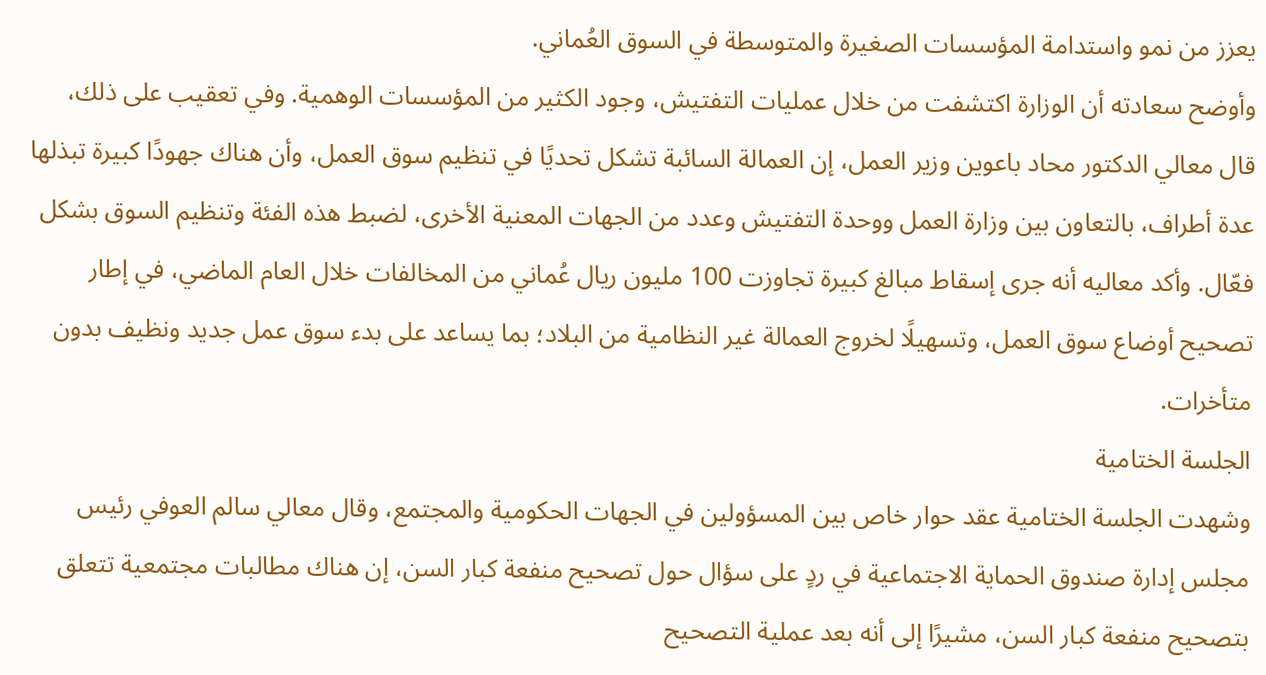يعزز من نمو واستدامة المؤسسات الصغيرة والمتوسطة في السوق العُماني.
وأوضح سعادته أن الوزارة اكتشفت من خلال عمليات التفتيش، وجود الكثير من المؤسسات الوهمية. وفي تعقيب على ذلك، قال معالي الدكتور محاد باعوين وزير العمل، إن العمالة السائبة تشكل تحديًا في تنظيم سوق العمل، وأن هناك جهودًا كبيرة تبذلها عدة أطراف، بالتعاون بين وزارة العمل ووحدة التفتيش وعدد من الجهات المعنية الأخرى، لضبط هذه الفئة وتنظيم السوق بشكل فعّال. وأكد معاليه أنه جرى إسقاط مبالغ كبيرة تجاوزت 100 مليون ريال عُماني من المخالفات خلال العام الماضي، في إطار تصحيح أوضاع سوق العمل، وتسهيلًا لخروج العمالة غير النظامية من البلاد؛ بما يساعد على بدء سوق عمل جديد ونظيف بدون متأخرات.
الجلسة الختامية
وشهدت الجلسة الختامية عقد حوار خاص بين المسؤولين في الجهات الحكومية والمجتمع، وقال معالي سالم العوفي رئيس مجلس إدارة صندوق الحماية الاجتماعية في ردٍ على سؤال حول تصحيح منفعة كبار السن، إن هناك مطالبات مجتمعية تتعلق بتصحيح منفعة كبار السن، مشيرًا إلى أنه بعد عملية التصحيح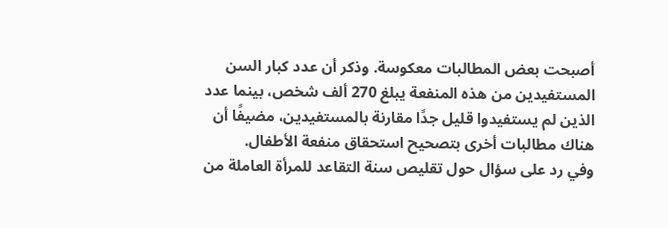أصبحت بعض المطالبات معكوسة. وذكر أن عدد كبار السن المستفيدين من هذه المنفعة يبلغ 270 ألف شخص، بينما عدد الذين لم يستفيدوا قليل جدًا مقارنة بالمستفيدين، مضيفًا أن هناك مطالبات أخرى بتصحيح استحقاق منفعة الأطفال.
وفي رد على سؤال حول تقليص سنة التقاعد للمرأة العاملة من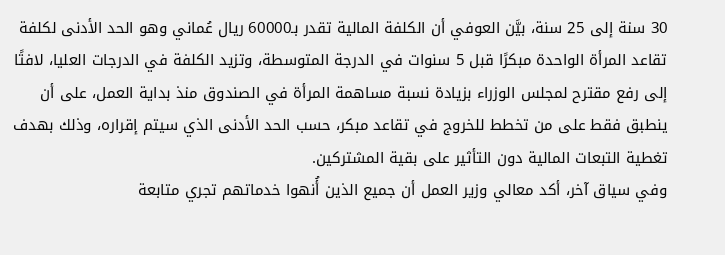30 سنة إلى 25 سنة، بيَّن العوفي أن الكلفة المالية تقدر بـ60000 ريال عُماني وهو الحد الأدنى لكلفة تقاعد المرأة الواحدة مبكرًا قبل 5 سنوات في الدرجة المتوسطة، وتزيد الكلفة في الدرجات العليا، لافتًا إلى رفع مقترح لمجلس الوزراء بزيادة نسبة مساهمة المرأة في الصندوق منذ بداية العمل، على أن ينطبق فقط على من تخطط للخروج في تقاعد مبكر، حسب الحد الأدنى الذي سيتم إقراره، وذلك بهدف تغطية التبعات المالية دون التأثير على بقية المشتركين.
وفي سياق آخر، أكد معالي وزير العمل أن جميع الذين أُنهوا خدماتهم تجري متابعة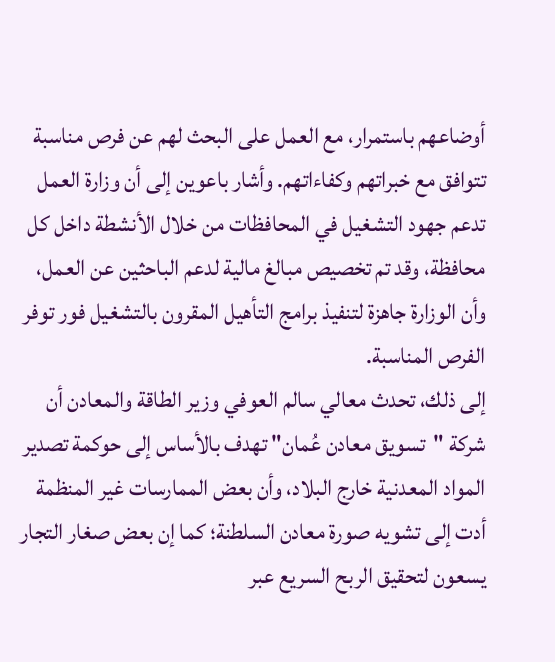أوضاعهم باستمرار، مع العمل على البحث لهم عن فرص مناسبة تتوافق مع خبراتهم وكفاءاتهم. وأشار باعوين إلى أن وزارة العمل تدعم جهود التشغيل في المحافظات من خلال الأنشطة داخل كل محافظة، وقد تم تخصيص مبالغ مالية لدعم الباحثين عن العمل، وأن الوزارة جاهزة لتنفيذ برامج التأهيل المقرون بالتشغيل فور توفر الفرص المناسبة.
إلى ذلك، تحدث معالي سالم العوفي وزير الطاقة والمعادن أن شركة "تسويق معادن عُمان" تهدف بالأساس إلى حوكمة تصدير المواد المعدنية خارج البلاد، وأن بعض الممارسات غير المنظمة أدت إلى تشويه صورة معادن السلطنة؛ كما إن بعض صغار التجار يسعون لتحقيق الربح السريع عبر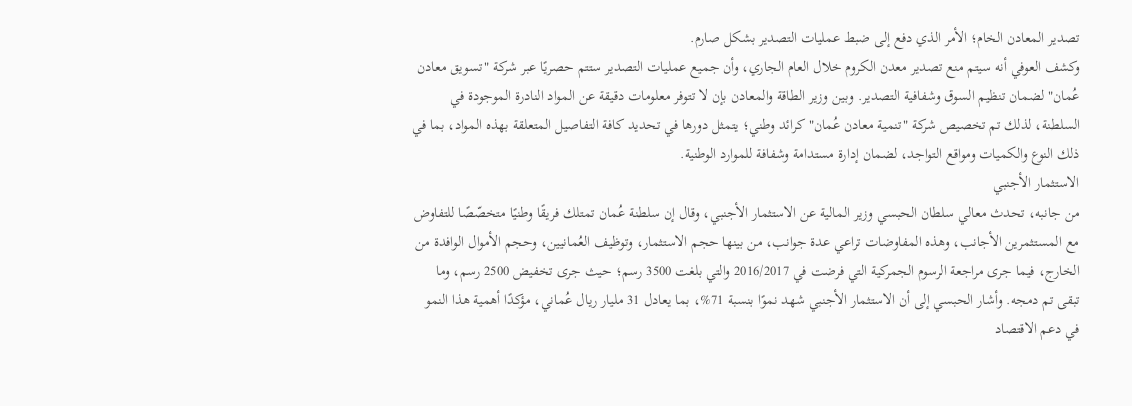تصدير المعادن الخام؛ الأمر الذي دفع إلى ضبط عمليات التصدير بشكل صارم.
وكشف العوفي أنه سيتم منع تصدير معدن الكروم خلال العام الجاري، وأن جميع عمليات التصدير ستتم حصريًا عبر شركة "تسويق معادن عُمان" لضمان تنظيم السوق وشفافية التصدير. وبين وزير الطاقة والمعادن بإن لا تتوفر معلومات دقيقة عن المواد النادرة الموجودة في السلطنة، لذلك تم تخصيص شركة "تنمية معادن عُمان" كرائد وطني؛ يتمثل دورها في تحديد كافة التفاصيل المتعلقة بهذه المواد، بما في ذلك النوع والكميات ومواقع التواجد، لضمان إدارة مستدامة وشفافة للموارد الوطنية.
الاستثمار الأجنبي
من جانبه، تحدث معالي سلطان الحبسي وزير المالية عن الاستثمار الأجنبي، وقال إن سلطنة عُمان تمتلك فريقًا وطنيًا متخصّصًا للتفاوض مع المستثمرين الأجانب، وهذه المفاوضات تراعي عدة جوانب، من بينها حجم الاستثمار، وتوظيف العُمانيين، وحجم الأموال الوافدة من الخارج، فيما جرى مراجعة الرسوم الجمركية التي فرضت في 2016/2017 والتي بلغت 3500 رسم؛ حيث جرى تخفيض 2500 رسم، وما تبقى تم دمجه. وأشار الحبسي إلى أن الاستثمار الأجنبي شهد نموًا بنسبة 71%، بما يعادل 31 مليار ريال عُماني، مؤكدًا أهمية هذا النمو في دعم الاقتصاد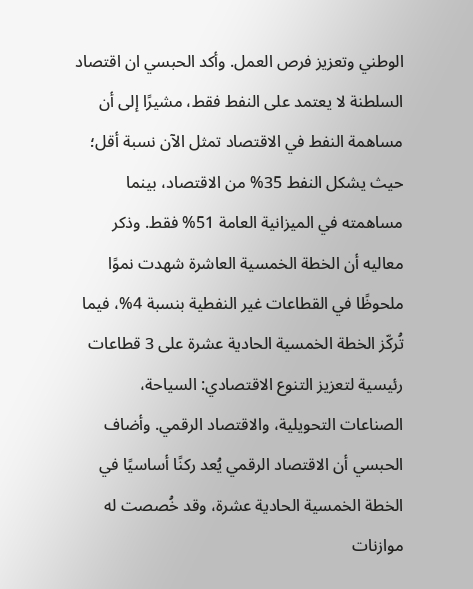الوطني وتعزيز فرص العمل. وأكد الحبسي ان اقتصاد السلطنة لا يعتمد على النفط فقط، مشيرًا إلى أن مساهمة النفط في الاقتصاد تمثل الآن نسبة أقل؛ حيث يشكل النفط 35% من الاقتصاد، بينما مساهمته في الميزانية العامة 51% فقط. وذكر معاليه أن الخطة الخمسية العاشرة شهدت نموًا ملحوظًا في القطاعات غير النفطية بنسبة 4%، فيما تُركّز الخطة الخمسية الحادية عشرة على 3 قطاعات رئيسية لتعزيز التنوع الاقتصادي: السياحة، الصناعات التحويلية، والاقتصاد الرقمي. وأضاف الحبسي أن الاقتصاد الرقمي يُعد ركنًا أساسيًا في الخطة الخمسية الحادية عشرة، وقد خُصصت له موازنات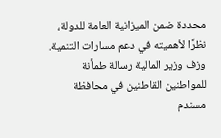محددة ضمن الميزانية العامة للدولة، نظرًا لأهميته في دعم مسارات التنمية.
وزف وزير المالية رسالة طمأنة للمواطنين القاطنين في محافظة مسندم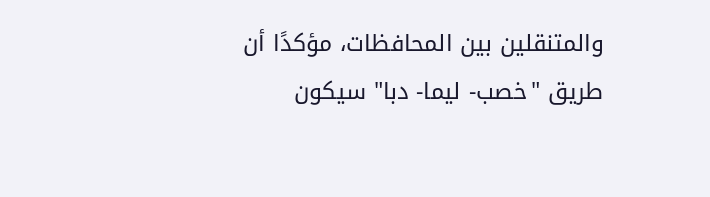والمتنقلين بين المحافظات، مؤكدًا أن طريق "خصب- ليما- دبا" سيكون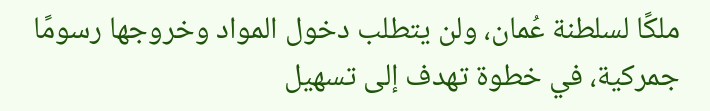ملكًا لسلطنة عُمان، ولن يتطلب دخول المواد وخروجها رسومًا جمركية، في خطوة تهدف إلى تسهيل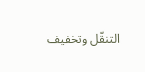التنقّل وتخفيف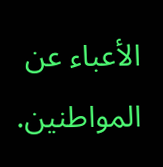الأعباء عن المواطنين.